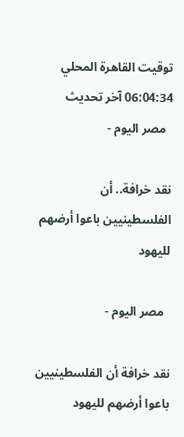توقيت القاهرة المحلي 06:04:34 آخر تحديث
  مصر اليوم -

نقد خرافة.. أن الفلسطينيين باعوا أرضهم لليهود

  مصر اليوم -

نقد خرافة أن الفلسطينيين باعوا أرضهم لليهود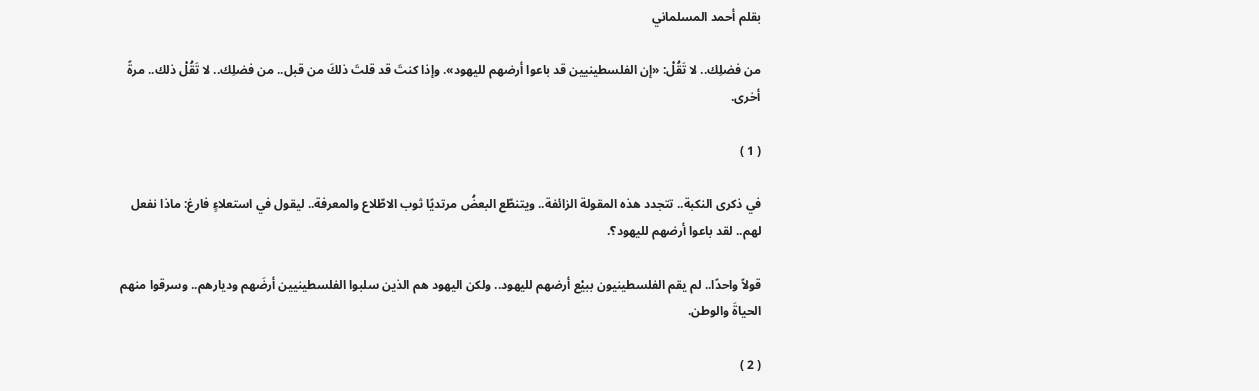بقلم أحمد المسلماني

من فضلِك.. لا تَقُلْ: «إن الفلسطينيين قد باعوا أرضهم لليهود». وإذا كنتَ قد قلتَ ذلكَ من قبل.. من فضلِك.. لا تَقُلْ ذلك.. مرةً أخرى.

( 1 )

في ذكرى النكبة.. تتجدد هذه المقولة الزائفة.. ويتنطّع البعضُ مرتديًا ثوب الاطّلاع والمعرفة.. ليقول في استعلاءٍ فارغ: ماذا نفعل لهم.. لقد باعوا أرضهم لليهود؟.

قولاً واحدًا.. لم يقم الفلسطينيون ببيْع أرضهم لليهود.. ولكن اليهود هم الذين سلبوا الفلسطينيين أرضَهم وديارهم.. وسرقوا منهم الحياةَ والوطن.

( 2 )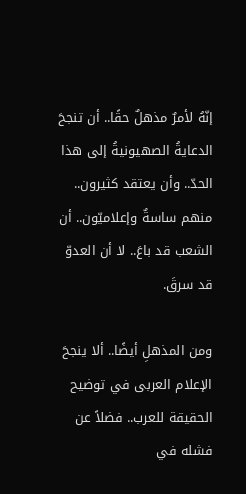إنّهُ لأمرٌ مذهلٌ حقًا.. أن تنجحَ الدعايةُ الصهيونيةُ إلى هذا الحدّ.. وأن يعتقد كثيرون.. منهم ساسةٌ وإعلاميّون.. أن الشعب قد باعَ.. لا أن العدوّ قد سرقَ.

ومن المذهلِ أيضًا.. ألا ينجحَ الإعلام العربى في توضيح الحقيقة للعرب.. فضلاً عن فشله في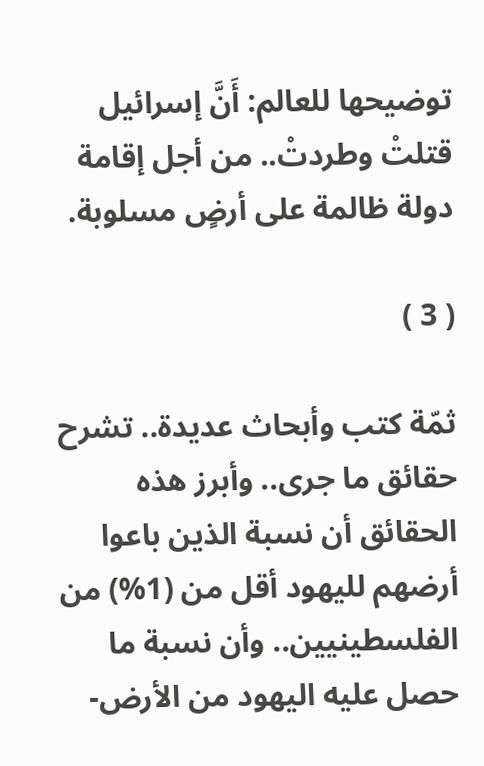توضيحها للعالم: أَنَّ إسرائيل قتلتْ وطردتْ.. من أجل إقامة دولة ظالمة على أرضٍ مسلوبة.

( 3 )

ثمّة كتب وأبحاث عديدة.. تشرح حقائق ما جرى.. وأبرز هذه الحقائق أن نسبة الذين باعوا أرضهم لليهود أقل من (1%) من الفلسطينيين.. وأن نسبة ما حصل عليه اليهود من الأرض-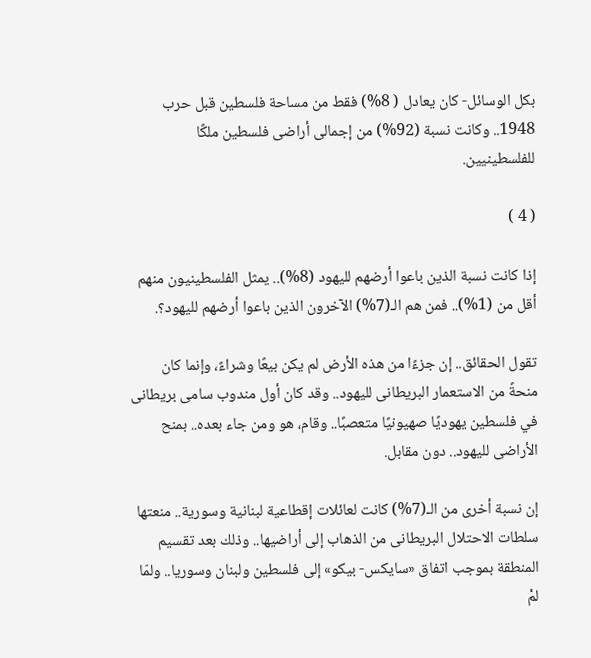بكل الوسائل- كان يعادل ( 8%) فقط من مساحة فلسطين قبل حرب 1948.. وكانت نسبة (92%) من إجمالى أراضى فلسطين ملكًا للفلسطينيين.

( 4 )

إذا كانت نسبة الذين باعوا أرضهم لليهود (8%).. يمثل الفلسطينيون منهم أقل من (1%).. فمن هم الـ(7%) الآخرون الذين باعوا أرضهم لليهود؟.

تقول الحقائق.. إن جزءًا من هذه الأرض لم يكن بيعًا وشراءً، وإنما كان منحةً من الاستعمار البريطانى لليهود.. وقد كان أول مندوب سامى بريطانى في فلسطين يهوديًا صهيونيًا متعصبًا.. وقام، هو ومن جاء بعده.. بمنح الأراضى لليهود.. دون مقابل.

إن نسبة أخرى من الـ(7%) كانت لعائلات إقطاعية لبنانية وسورية.. منعتها سلطات الاحتلال البريطانى من الذهاب إلى أراضيها.. وذلك بعد تقسيم المنطقة بموجب اتفاق «سايكس- بيكو» إلى فلسطين ولبنان وسوريا.. ولمّا لمْ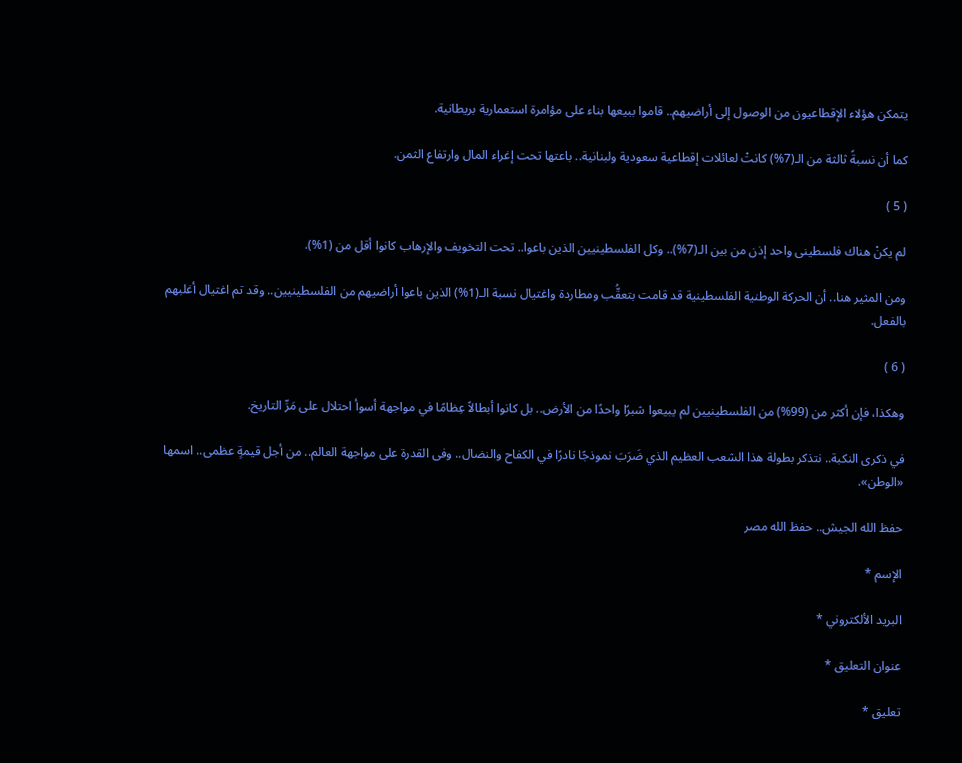يتمكن هؤلاء الإقطاعيون من الوصول إلى أراضيهم.. قاموا ببيعها بناء على مؤامرة استعمارية بريطانية.

كما أن نسبةً ثالثة من الـ(7%) كانتْ لعائلات إقطاعية سعودية ولبنانية.. باعتها تحت إغراء المال وارتفاع الثمن.

( 5 )

لم يكنْ هناك فلسطينى واحد إذن من بين الـ(7%).. وكل الفلسطينيين الذين باعوا.. تحت التخويف والإرهاب كانوا أقل من (1%).

ومن المثير هنا.. أن الحركة الوطنية الفلسطينية قد قامت بتعقُّب ومطاردة واغتيال نسبة الـ(1%) الذين باعوا أراضيهم من الفلسطينيين.. وقد تم اغتيال أغلبهم بالفعل.

( 6 )

وهكذا، فإن أكثر من (99%) من الفلسطينيين لم يبيعوا شبرًا واحدًا من الأرض.. بل كانوا أبطالاً عِظامًا في مواجهة أسوأ احتلال على مَرِّ التاريخ.

في ذكرى النكبة.. نتذكر بطولة هذا الشعب العظيم الذي ضَرَبَ نموذجًا نادرًا في الكفاح والنضال.. وفى القدرة على مواجهة العالم.. من أجل قيمةٍ عظمى.. اسمها «الوطن».

حفظ الله الجيش.. حفظ الله مصر

الإسم *

البريد الألكتروني *

عنوان التعليق *

تعليق *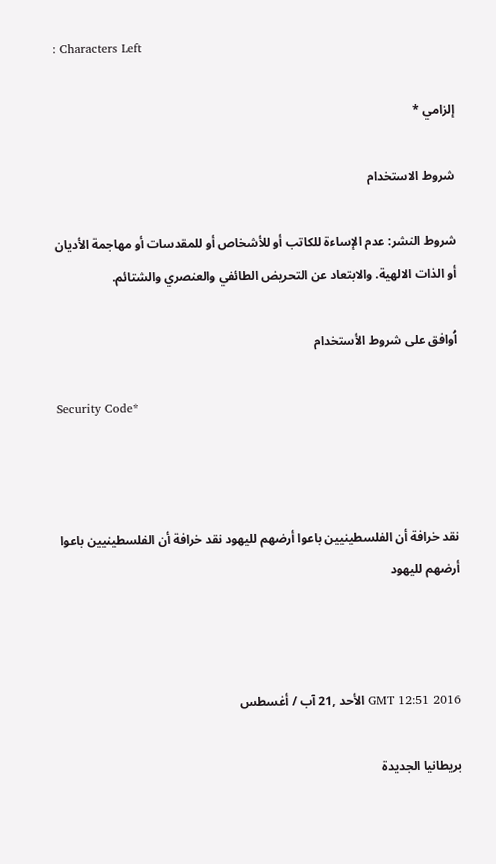: Characters Left

إلزامي *

شروط الاستخدام

شروط النشر: عدم الإساءة للكاتب أو للأشخاص أو للمقدسات أو مهاجمة الأديان أو الذات الالهية. والابتعاد عن التحريض الطائفي والعنصري والشتائم.

اُوافق على شروط الأستخدام

Security Code*



نقد خرافة أن الفلسطينيين باعوا أرضهم لليهود نقد خرافة أن الفلسطينيين باعوا أرضهم لليهود



GMT 12:51 2016 الأحد ,21 آب / أغسطس

بريطانيا الجديدة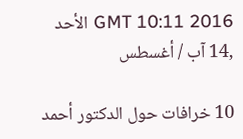GMT 10:11 2016 الأحد ,14 آب / أغسطس

10 خرافات حول الدكتور أحمد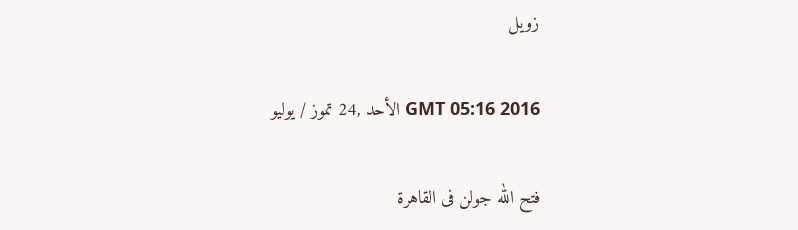زويل

GMT 05:16 2016 الأحد ,24 تموز / يوليو

فتح الله جولن فى القاهرة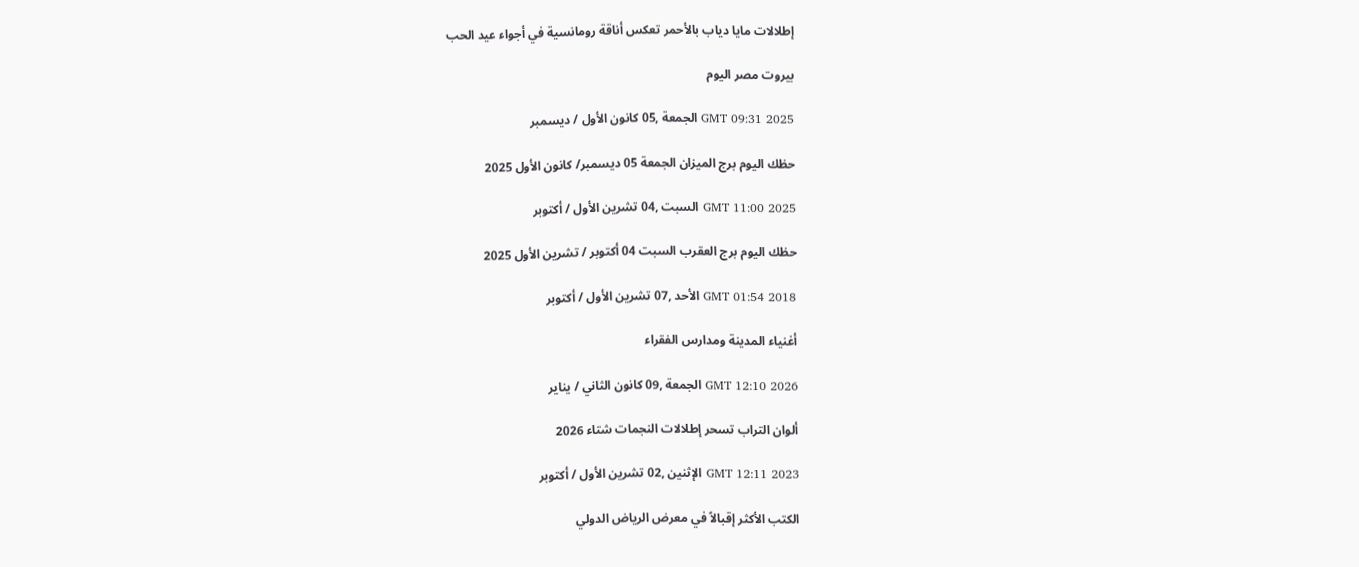إطلالات مايا دياب بالأحمر تعكس أناقة رومانسية في أجواء عيد الحب

بيروت مصر اليوم

GMT 09:31 2025 الجمعة ,05 كانون الأول / ديسمبر

حظك اليوم برج الميزان الجمعة 05 ديسمبر/ كانون الأول 2025

GMT 11:00 2025 السبت ,04 تشرين الأول / أكتوبر

حظك اليوم برج العقرب السبت 04 أكتوبر / تشرين الأول 2025

GMT 01:54 2018 الأحد ,07 تشرين الأول / أكتوبر

أغنياء المدينة ومدارس الفقراء

GMT 12:10 2026 الجمعة ,09 كانون الثاني / يناير

ألوان التراب تسحر إطلالات النجمات شتاء 2026

GMT 12:11 2023 الإثنين ,02 تشرين الأول / أكتوبر

الكتب الأكثر إقبالاً في معرض الرياض الدولي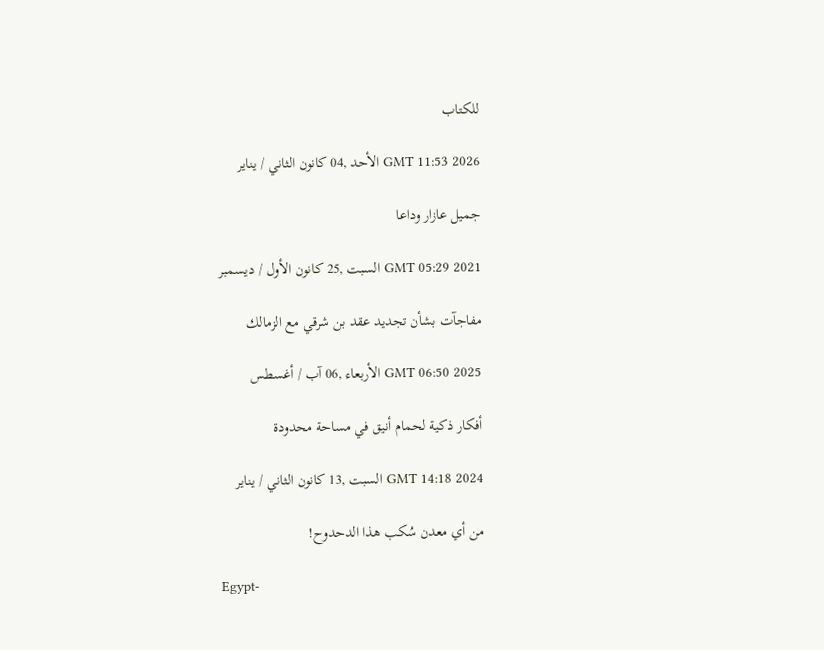للكتاب

GMT 11:53 2026 الأحد ,04 كانون الثاني / يناير

جميل عازار وداعا

GMT 05:29 2021 السبت ,25 كانون الأول / ديسمبر

مفاجآت بشأن تجديد عقد بن شرقي مع الزمالك

GMT 06:50 2025 الأربعاء ,06 آب / أغسطس

أفكار ذكية لحمام أنيق في مساحة محدودة

GMT 14:18 2024 السبت ,13 كانون الثاني / يناير

من أي معدن سُكب هذا الدحدوح!

Egypt-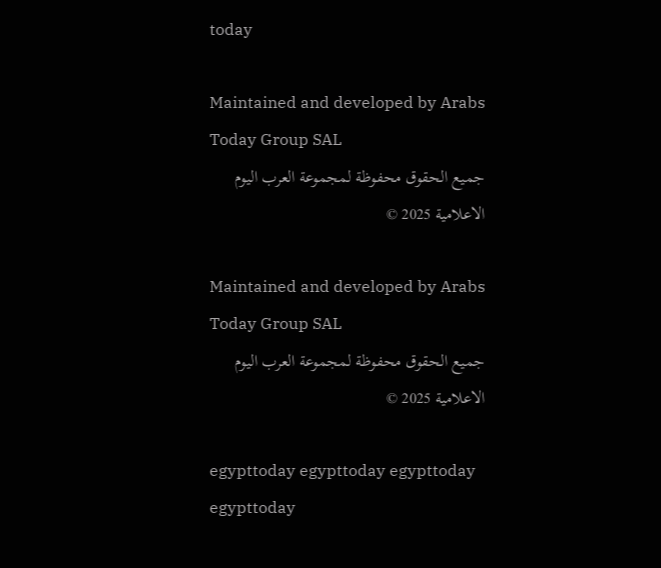today

Maintained and developed by Arabs Today Group SAL
جميع الحقوق محفوظة لمجموعة العرب اليوم الاعلامية 2025 ©

Maintained and developed by Arabs Today Group SAL
جميع الحقوق محفوظة لمجموعة العرب اليوم الاعلامية 2025 ©

egypttoday egypttoday egypttoday egypttoday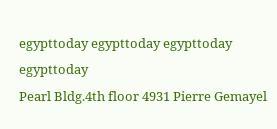egypttoday egypttoday egypttoday
egypttoday
Pearl Bldg.4th floor 4931 Pierre Gemayel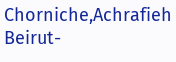Chorniche,Achrafieh Beirut-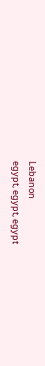Lebanon
egypt, egypt, egypt